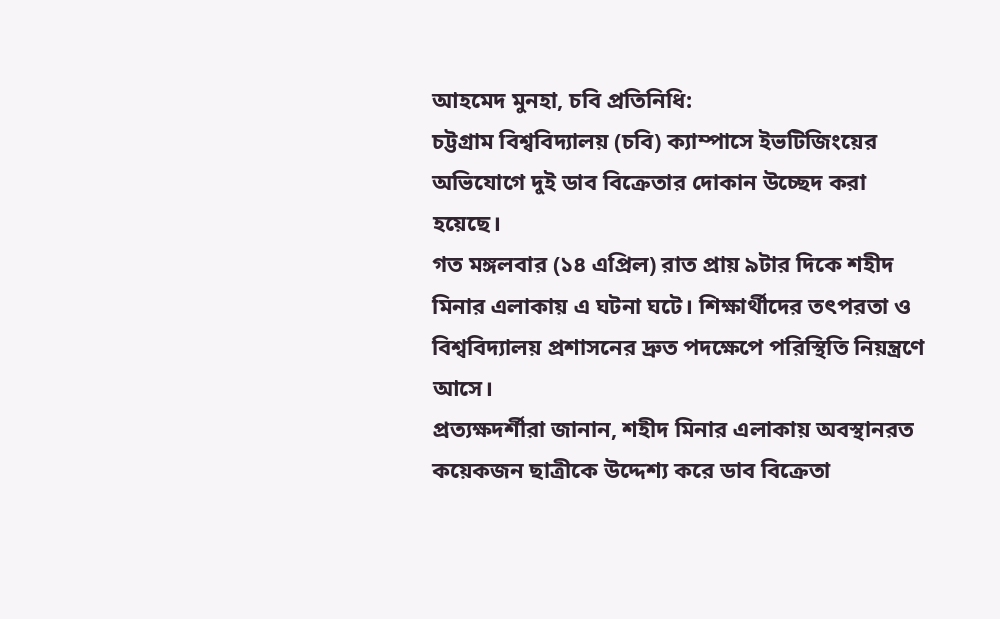আহমেদ মুনহা, চবি প্রতিনিধি:
চট্টগ্রাম বিশ্ববিদ্যালয় (চবি) ক্যাম্পাসে ইভটিজিংয়ের অভিযোগে দুই ডাব বিক্রেতার দোকান উচ্ছেদ করা হয়েছে।
গত মঙ্গলবার (১৪ এপ্রিল) রাত প্রায় ৯টার দিকে শহীদ মিনার এলাকায় এ ঘটনা ঘটে। শিক্ষার্থীদের তৎপরতা ও বিশ্ববিদ্যালয় প্রশাসনের দ্রুত পদক্ষেপে পরিস্থিতি নিয়ন্ত্রণে আসে।
প্রত্যক্ষদর্শীরা জানান, শহীদ মিনার এলাকায় অবস্থানরত কয়েকজন ছাত্রীকে উদ্দেশ্য করে ডাব বিক্রেতা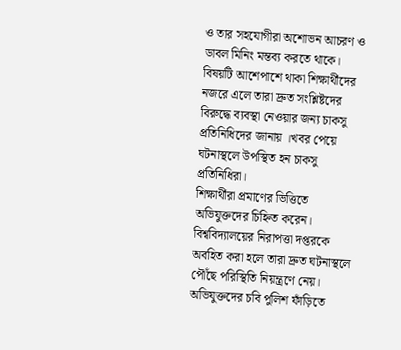ও তার সহযোগীরা অশোভন আচরণ ও ডাবল মিনিং মন্তব্য করতে থাকে। বিষয়টি আশেপাশে থাকা শিক্ষার্থীদের নজরে এলে তারা দ্রুত সংশ্লিষ্টদের বিরুদ্ধে ব্যবস্থা নেওয়ার জন্য চাকসু প্রতিনিধিদের জানায় ।খবর পেয়ে ঘটনাস্থলে উপস্থিত হন চাকসু প্রতিনিধিরা।
শিক্ষার্থীরা প্রমাণের ভিত্তিতে অভিযুক্তদের চিহ্নিত করেন। বিশ্ববিদ্যালয়ের নিরাপত্তা দপ্তরকে অবহিত করা হলে তারা দ্রুত ঘটনাস্থলে পৌঁছে পরিস্থিতি নিয়ন্ত্রণে নেয়। অভিযুক্তদের চবি পুলিশ ফাঁড়িতে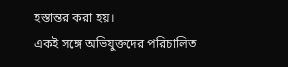হস্তান্তর করা হয়।
একই সঙ্গে অভিযুক্তদের পরিচালিত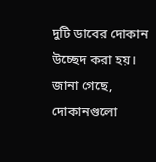দুটি ডাবের দোকান উচ্ছেদ করা হয়। জানা গেছে, দোকানগুলো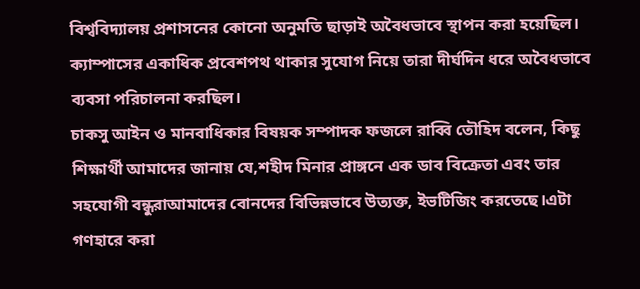বিশ্ববিদ্যালয় প্রশাসনের কোনো অনুমতি ছাড়াই অবৈধভাবে স্থাপন করা হয়েছিল। ক্যাম্পাসের একাধিক প্রবেশপথ থাকার সুযোগ নিয়ে তারা দীর্ঘদিন ধরে অবৈধভাবে ব্যবসা পরিচালনা করছিল।
চাকসু আইন ও মানবাধিকার বিষয়ক সম্পাদক ফজলে রাব্বি তৌহিদ বলেন, কিছু শিক্ষার্থী আমাদের জানায় যে,শহীদ মিনার প্রাঙ্গনে এক ডাব বিক্রেতা এবং তার সহযোগী বন্ধুরাআমাদের বোনদের বিভিন্নভাবে উত্যক্ত, ইভটিজিং করতেছে।এটা গণহারে করা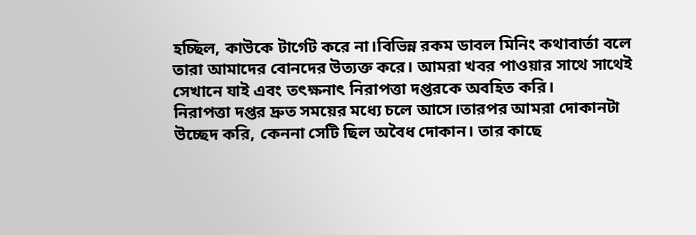হচ্ছিল, কাউকে টার্গেট করে না।বিভিন্ন রকম ডাবল মিনিং কথাবার্তা বলে তারা আমাদের বোনদের উত্যক্ত করে। আমরা খবর পাওয়ার সাথে সাথেই সেখানে যাই এবং তৎক্ষনাৎ নিরাপত্তা দপ্তরকে অবহিত করি।
নিরাপত্তা দপ্তর দ্রুত সময়ের মধ্যে চলে আসে।তারপর আমরা দোকানটা উচ্ছেদ করি, কেননা সেটি ছিল অবৈধ দোকান। তার কাছে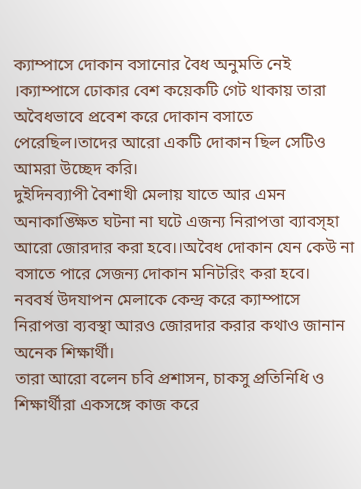ক্যাম্পাসে দোকান বসানোর বৈধ অনুমতি নেই ।ক্যাম্পাসে ঢোকার বেশ কয়েকটি গেট থাকায় তারা অবৈধভাবে প্রবেশ করে দোকান বসাতে পেরেছিল।তাদের আরো একটি দোকান ছিল সেটিও আমরা উচ্ছেদ করি।
দুইদিনব্যাপী বৈশাখী মেলায় যাতে আর এমন অনাকাঙ্ক্ষিত ঘটনা না ঘটে এজন্য নিরাপত্তা ব্যাবস্হা আরো জোরদার করা হবে।।অবৈধ দোকান যেন কেউ না বসাতে পারে সেজন্য দোকান মনিটরিং করা হবে।
নববর্ষ উদযাপন মেলাকে কেন্দ্র করে ক্যাম্পাসে নিরাপত্তা ব্যবস্থা আরও জোরদার করার কথাও জানান
অনেক শিক্ষার্থী।
তারা আরো বলেন চবি প্রশাসন, চাকসু প্রতিনিধি ও শিক্ষার্থীরা একসঙ্গে কাজ করে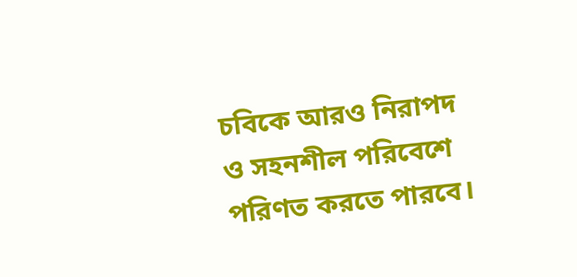চবিকে আরও নিরাপদ ও সহনশীল পরিবেশে পরিণত করতে পারবে।